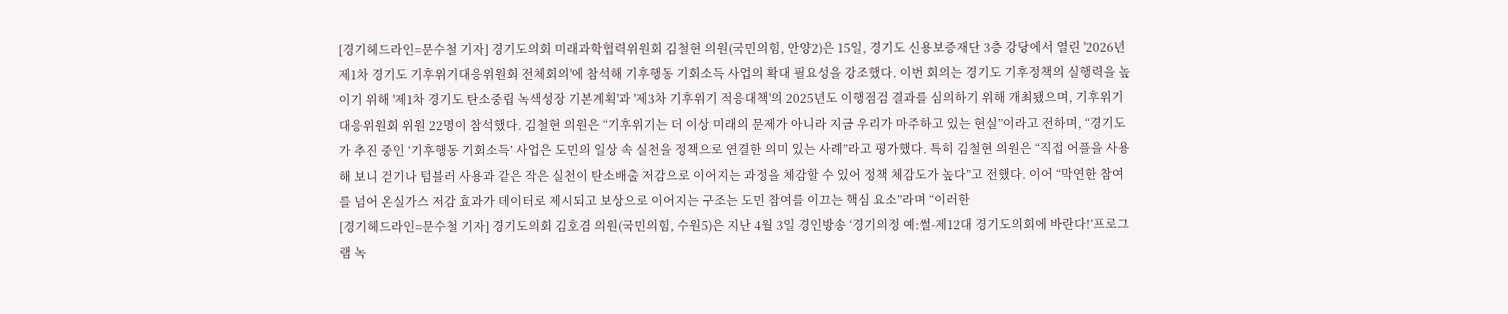[경기헤드라인=문수철 기자] 경기도의회 미래과학협력위원회 김철현 의원(국민의힘, 안양2)은 15일, 경기도 신용보증재단 3층 강당에서 열린 '2026년 제1차 경기도 기후위기대응위원회 전체회의'에 참석해 기후행동 기회소득 사업의 확대 필요성을 강조했다. 이번 회의는 경기도 기후정책의 실행력을 높이기 위해 '제1차 경기도 탄소중립 녹색성장 기본계획'과 '제3차 기후위기 적응대책'의 2025년도 이행점검 결과를 심의하기 위해 개최됐으며, 기후위기대응위원회 위원 22명이 참석했다. 김철현 의원은 “기후위기는 더 이상 미래의 문제가 아니라 지금 우리가 마주하고 있는 현실”이라고 전하며, “경기도가 추진 중인 ‘기후행동 기회소득’ 사업은 도민의 일상 속 실천을 정책으로 연결한 의미 있는 사례”라고 평가했다. 특히 김철현 의원은 “직접 어플을 사용해 보니 걷기나 텀블러 사용과 같은 작은 실천이 탄소배출 저감으로 이어지는 과정을 체감할 수 있어 정책 체감도가 높다”고 전했다. 이어 “막연한 참여를 넘어 온실가스 저감 효과가 데이터로 제시되고 보상으로 이어지는 구조는 도민 참여를 이끄는 핵심 요소”라며 “이러한
[경기헤드라인=문수철 기자] 경기도의회 김호겸 의원(국민의힘, 수원5)은 지난 4월 3일 경인방송 ‘경기의정 예:썰-제12대 경기도의회에 바란다!’프로그램 녹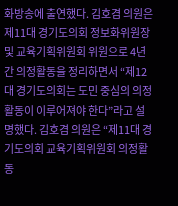화방송에 출연했다. 김호겸 의원은 제11대 경기도의회 정보화위원장 및 교육기획위원회 위원으로 4년간 의정활동을 정리하면서 “제12대 경기도의회는 도민 중심의 의정활동이 이루어져야 한다”라고 설명했다. 김호겸 의원은 “제11대 경기도의회 교육기획위원회 의정활동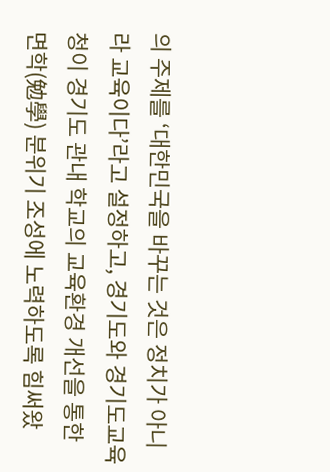의 주제를 ‘대한민국을 바꾸는 것은 정치가 아니라 교육이다’라고 설정하고, 경기도와 경기도교육청이 경기도 관내 학교의 교육환경 개선을 통한 면학(勉學) 분위기 조성에 노력하도록 힘써왔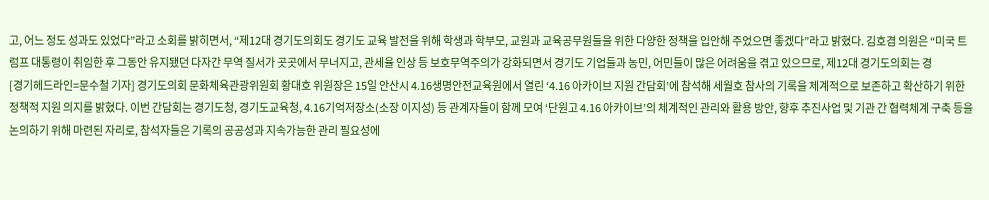고, 어느 정도 성과도 있었다”라고 소회를 밝히면서, “제12대 경기도의회도 경기도 교육 발전을 위해 학생과 학부모, 교원과 교육공무원들을 위한 다양한 정책을 입안해 주었으면 좋겠다”라고 밝혔다. 김호겸 의원은 “미국 트럼프 대통령이 취임한 후 그동안 유지됐던 다자간 무역 질서가 곳곳에서 무너지고, 관세율 인상 등 보호무역주의가 강화되면서 경기도 기업들과 농민, 어민들이 많은 어려움을 겪고 있으므로, 제12대 경기도의회는 경
[경기헤드라인=문수철 기자] 경기도의회 문화체육관광위원회 황대호 위원장은 15일 안산시 4.16생명안전교육원에서 열린 ‘4.16 아카이브 지원 간담회’에 참석해 세월호 참사의 기록을 체계적으로 보존하고 확산하기 위한 정책적 지원 의지를 밝혔다. 이번 간담회는 경기도청, 경기도교육청, 4.16기억저장소(소장 이지성) 등 관계자들이 함께 모여 ‘단원고 4.16 아카이브’의 체계적인 관리와 활용 방안, 향후 추진사업 및 기관 간 협력체계 구축 등을 논의하기 위해 마련된 자리로, 참석자들은 기록의 공공성과 지속가능한 관리 필요성에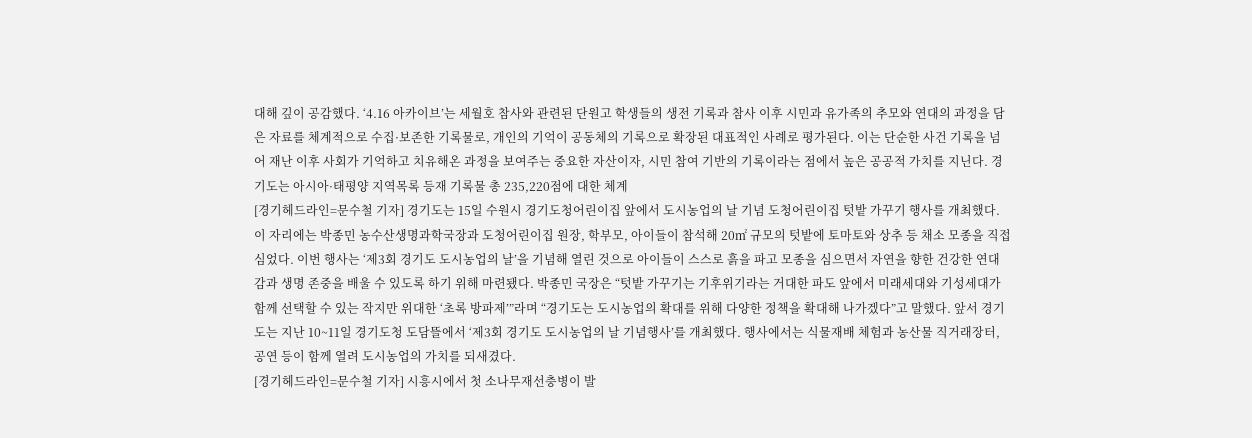대해 깊이 공감했다. ‘4.16 아카이브’는 세월호 참사와 관련된 단원고 학생들의 생전 기록과 참사 이후 시민과 유가족의 추모와 연대의 과정을 담은 자료를 체계적으로 수집·보존한 기록물로, 개인의 기억이 공동체의 기록으로 확장된 대표적인 사례로 평가된다. 이는 단순한 사건 기록을 넘어 재난 이후 사회가 기억하고 치유해온 과정을 보여주는 중요한 자산이자, 시민 참여 기반의 기록이라는 점에서 높은 공공적 가치를 지닌다. 경기도는 아시아·태평양 지역목록 등재 기록물 총 235,220점에 대한 체계
[경기헤드라인=문수철 기자] 경기도는 15일 수원시 경기도청어린이집 앞에서 도시농업의 날 기념 도청어린이집 텃밭 가꾸기 행사를 개최했다. 이 자리에는 박종민 농수산생명과학국장과 도청어린이집 원장, 학부모, 아이들이 참석해 20㎡ 규모의 텃밭에 토마토와 상추 등 채소 모종을 직접 심었다. 이번 행사는 ‘제3회 경기도 도시농업의 날’을 기념해 열린 것으로 아이들이 스스로 흙을 파고 모종을 심으면서 자연을 향한 건강한 연대감과 생명 존중을 배울 수 있도록 하기 위해 마련됐다. 박종민 국장은 “텃밭 가꾸기는 기후위기라는 거대한 파도 앞에서 미래세대와 기성세대가 함께 선택할 수 있는 작지만 위대한 ‘초록 방파제’”라며 “경기도는 도시농업의 확대를 위해 다양한 정책을 확대해 나가겠다”고 말했다. 앞서 경기도는 지난 10~11일 경기도청 도담뜰에서 ‘제3회 경기도 도시농업의 날 기념행사’를 개최했다. 행사에서는 식물재배 체험과 농산물 직거래장터, 공연 등이 함께 열려 도시농업의 가치를 되새겼다.
[경기헤드라인=문수철 기자] 시흥시에서 첫 소나무재선충병이 발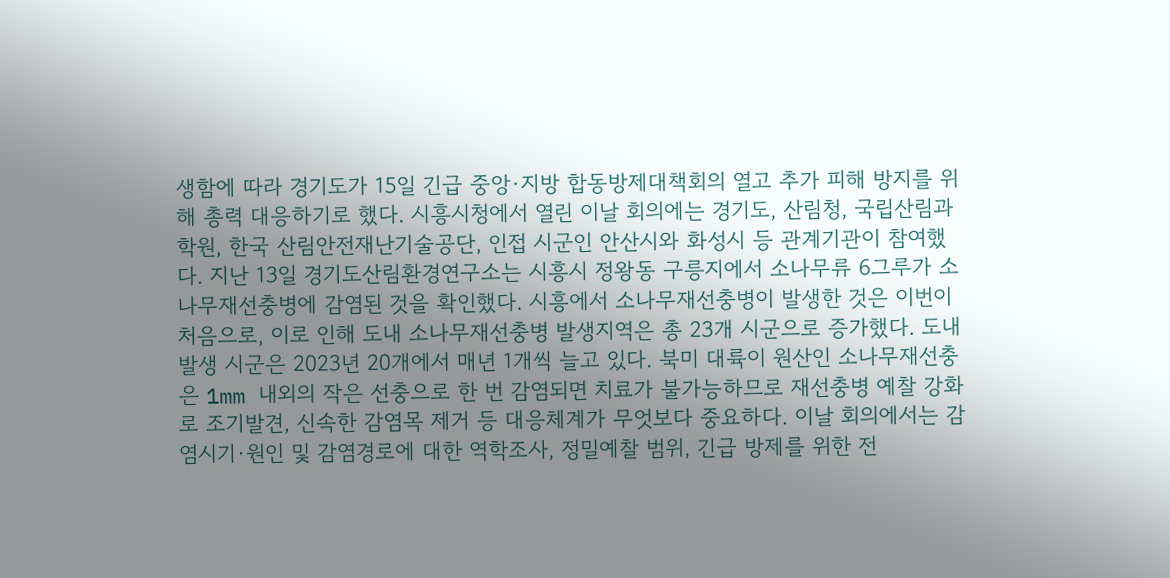생함에 따라 경기도가 15일 긴급 중앙·지방 합동방제대책회의 열고 추가 피해 방지를 위해 총력 대응하기로 했다. 시흥시청에서 열린 이날 회의에는 경기도, 산림청, 국립산림과학원, 한국 산림안전재난기술공단, 인접 시군인 안산시와 화성시 등 관계기관이 참여했다. 지난 13일 경기도산림환경연구소는 시흥시 정왕동 구릉지에서 소나무류 6그루가 소나무재선충병에 감염된 것을 확인했다. 시흥에서 소나무재선충병이 발생한 것은 이번이 처음으로, 이로 인해 도내 소나무재선충병 발생지역은 총 23개 시군으로 증가했다. 도내 발생 시군은 2023년 20개에서 매년 1개씩 늘고 있다. 북미 대륙이 원산인 소나무재선충은 1mm 내외의 작은 선충으로 한 번 감염되면 치료가 불가능하므로 재선충병 예찰 강화로 조기발견, 신속한 감염목 제거 등 대응체계가 무엇보다 중요하다. 이날 회의에서는 감염시기·원인 및 감염경로에 대한 역학조사, 정밀예찰 범위, 긴급 방제를 위한 전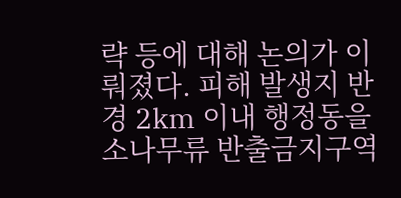략 등에 대해 논의가 이뤄졌다. 피해 발생지 반경 2km 이내 행정동을 소나무류 반출금지구역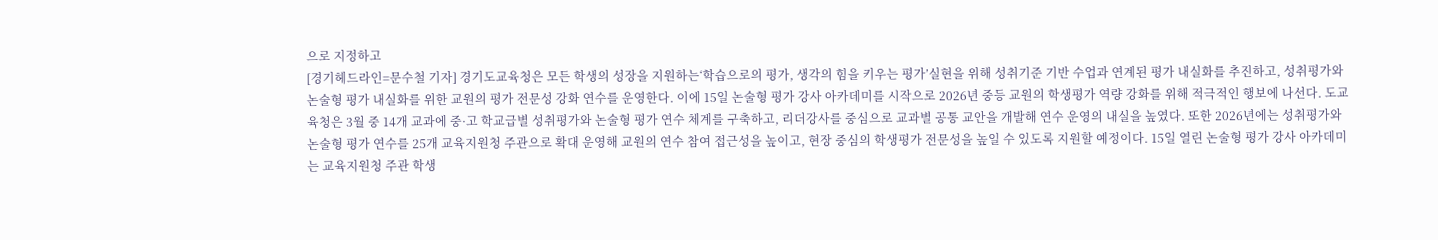으로 지정하고
[경기헤드라인=문수철 기자] 경기도교육청은 모든 학생의 성장을 지원하는‘학습으로의 평가, 생각의 힘을 키우는 평가’실현을 위해 성취기준 기반 수업과 연계된 평가 내실화를 추진하고, 성취평가와 논술형 평가 내실화를 위한 교원의 평가 전문성 강화 연수를 운영한다. 이에 15일 논술형 평가 강사 아카데미를 시작으로 2026년 중등 교원의 학생평가 역량 강화를 위해 적극적인 행보에 나선다. 도교육청은 3월 중 14개 교과에 중·고 학교급별 성취평가와 논술형 평가 연수 체계를 구축하고, 리더강사를 중심으로 교과별 공통 교안을 개발해 연수 운영의 내실을 높였다. 또한 2026년에는 성취평가와 논술형 평가 연수를 25개 교육지원청 주관으로 확대 운영해 교원의 연수 참여 접근성을 높이고, 현장 중심의 학생평가 전문성을 높일 수 있도록 지원할 예정이다. 15일 열린 논술형 평가 강사 아카데미는 교육지원청 주관 학생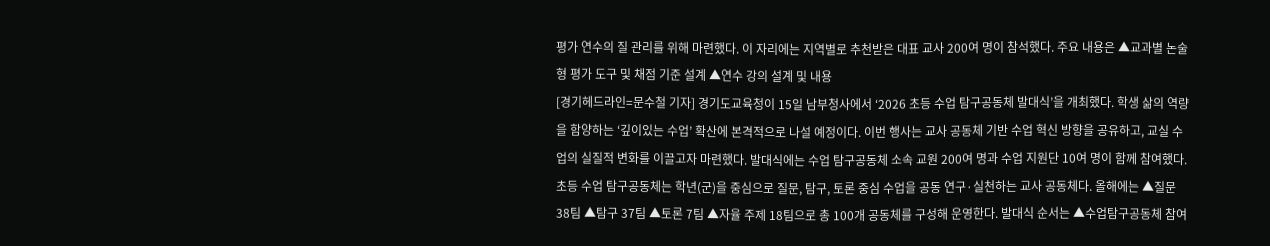평가 연수의 질 관리를 위해 마련했다. 이 자리에는 지역별로 추천받은 대표 교사 200여 명이 참석했다. 주요 내용은 ▲교과별 논술형 평가 도구 및 채점 기준 설계 ▲연수 강의 설계 및 내용
[경기헤드라인=문수철 기자] 경기도교육청이 15일 남부청사에서 ‘2026 초등 수업 탐구공동체 발대식’을 개최했다. 학생 삶의 역량을 함양하는 ‘깊이있는 수업’ 확산에 본격적으로 나설 예정이다. 이번 행사는 교사 공동체 기반 수업 혁신 방향을 공유하고, 교실 수업의 실질적 변화를 이끌고자 마련했다. 발대식에는 수업 탐구공동체 소속 교원 200여 명과 수업 지원단 10여 명이 함께 참여했다. 초등 수업 탐구공동체는 학년(군)을 중심으로 질문, 탐구, 토론 중심 수업을 공동 연구·실천하는 교사 공동체다. 올해에는 ▲질문 38팀 ▲탐구 37팀 ▲토론 7팀 ▲자율 주제 18팀으로 총 100개 공동체를 구성해 운영한다. 발대식 순서는 ▲수업탐구공동체 참여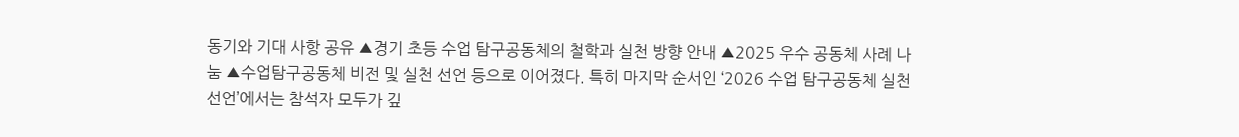동기와 기대 사항 공유 ▲경기 초등 수업 탐구공동체의 철학과 실천 방향 안내 ▲2025 우수 공동체 사례 나눔 ▲수업탐구공동체 비전 및 실천 선언 등으로 이어졌다. 특히 마지막 순서인 ‘2026 수업 탐구공동체 실천 선언’에서는 참석자 모두가 깊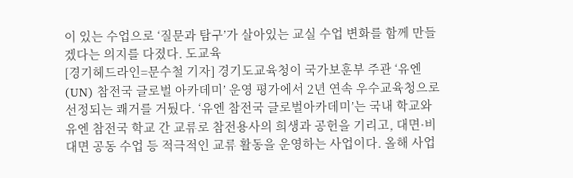이 있는 수업으로 ‘질문과 탐구’가 살아있는 교실 수업 변화를 함께 만들겠다는 의지를 다졌다. 도교육
[경기헤드라인=문수철 기자] 경기도교육청이 국가보훈부 주관 ‘유엔(UN) 참전국 글로벌 아카데미’ 운영 평가에서 2년 연속 우수교육청으로 선정되는 쾌거를 거뒀다. ‘유엔 참전국 글로벌아카데미’는 국내 학교와 유엔 참전국 학교 간 교류로 참전용사의 희생과 공헌을 기리고, 대면·비대면 공동 수업 등 적극적인 교류 활동을 운영하는 사업이다. 올해 사업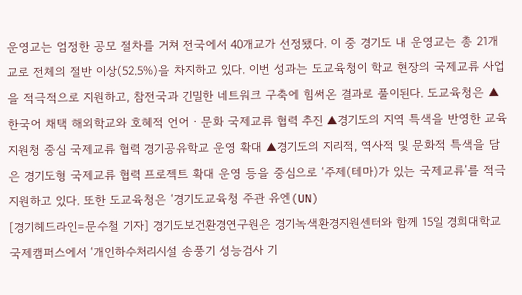운영교는 엄정한 공모 절차를 거쳐 전국에서 40개교가 선정됐다. 이 중 경기도 내 운영교는 총 21개교로 전체의 절반 이상(52.5%)을 차지하고 있다. 이번 성과는 도교육청이 학교 현장의 국제교류 사업을 적극적으로 지원하고, 참전국과 긴밀한 네트워크 구축에 힘써온 결과로 풀이된다. 도교육청은 ▲한국어 채택 해외학교와 호혜적 언어ㆍ문화 국제교류 협력 추진 ▲경기도의 지역 특색을 반영한 교육지원청 중심 국제교류 협력 경기공유학교 운영 확대 ▲경기도의 지리적, 역사적 및 문화적 특색을 담은 경기도형 국제교류 협력 프로젝트 확대 운영 등을 중심으로 ‘주제(테마)가 있는 국제교류’를 적극 지원하고 있다. 또한 도교육청은 ‘경기도교육청 주관 유엔(UN)
[경기헤드라인=문수철 기자] 경기도보건환경연구원은 경기녹색환경지원센터와 함께 15일 경희대학교 국제캠퍼스에서 ‘개인하수처리시설 송풍기 성능검사 기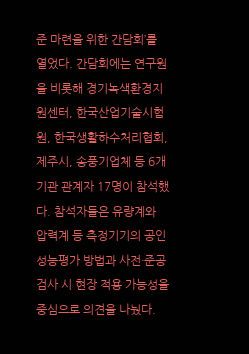준 마련을 위한 간담회’를 열었다. 간담회에는 연구원을 비롯해 경기녹색환경지원센터, 한국산업기술시험원, 한국생활하수처리협회, 제주시, 송풍기업체 등 6개 기관 관계자 17명이 참석했다. 참석자들은 유량계와 압력계 등 측정기기의 공인 성능평가 방법과 사전·준공검사 시 현장 적용 가능성을 중심으로 의견을 나눴다.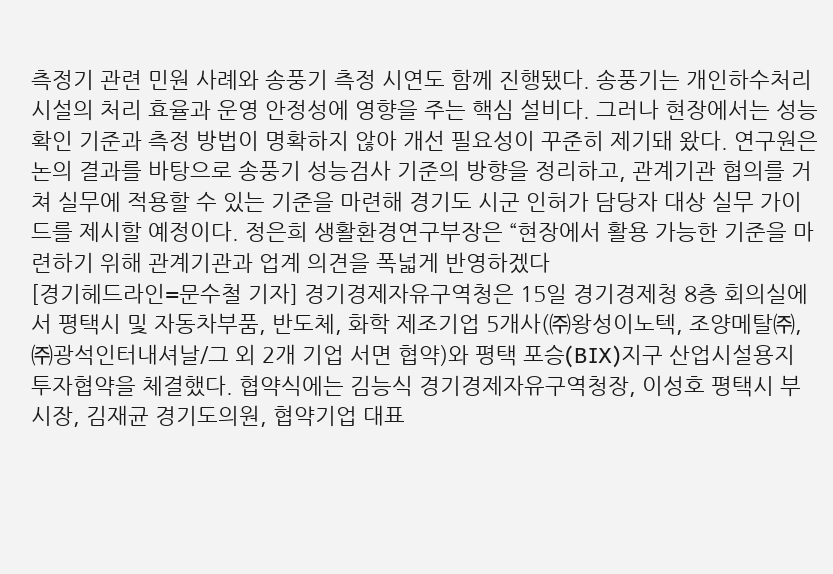측정기 관련 민원 사례와 송풍기 측정 시연도 함께 진행됐다. 송풍기는 개인하수처리시설의 처리 효율과 운영 안정성에 영향을 주는 핵심 설비다. 그러나 현장에서는 성능 확인 기준과 측정 방법이 명확하지 않아 개선 필요성이 꾸준히 제기돼 왔다. 연구원은 논의 결과를 바탕으로 송풍기 성능검사 기준의 방향을 정리하고, 관계기관 협의를 거쳐 실무에 적용할 수 있는 기준을 마련해 경기도 시군 인허가 담당자 대상 실무 가이드를 제시할 예정이다. 정은희 생활환경연구부장은 “현장에서 활용 가능한 기준을 마련하기 위해 관계기관과 업계 의견을 폭넓게 반영하겠다
[경기헤드라인=문수철 기자] 경기경제자유구역청은 15일 경기경제청 8층 회의실에서 평택시 및 자동차부품, 반도체, 화학 제조기업 5개사(㈜왕성이노텍, 조양메탈㈜, ㈜광석인터내셔날/그 외 2개 기업 서면 협약)와 평택 포승(BIX)지구 산업시설용지 투자협약을 체결했다. 협약식에는 김능식 경기경제자유구역청장, 이성호 평택시 부시장, 김재균 경기도의원, 협약기업 대표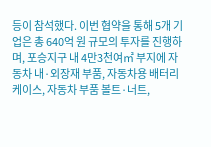등이 참석했다. 이번 협약을 통해 5개 기업은 총 640억 원 규모의 투자를 진행하며, 포승지구 내 4만3천여㎡ 부지에 자동차 내·외장재 부품, 자동차용 배터리 케이스, 자동차 부품 볼트·너트,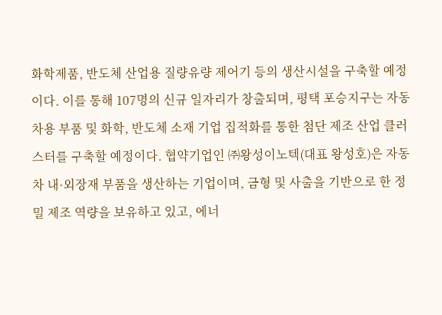화학제품, 반도체 산업용 질량유량 제어기 등의 생산시설을 구축할 예정이다. 이를 통해 107명의 신규 일자리가 창출되며, 평택 포승지구는 자동차용 부품 및 화학, 반도체 소재 기업 집적화를 통한 첨단 제조 산업 클러스터를 구축할 예정이다. 협약기업인 ㈜왕성이노텍(대표 왕성호)은 자동차 내·외장재 부품을 생산하는 기업이며, 금형 및 사출을 기반으로 한 정밀 제조 역량을 보유하고 있고, 에너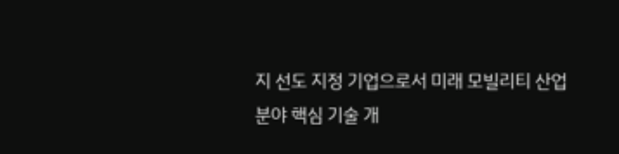지 선도 지정 기업으로서 미래 모빌리티 산업 분야 핵심 기술 개